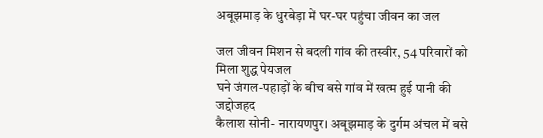अबूझमाड़ के धुरबेड़ा में घर-घर पहुंचा जीवन का जल

जल जीवन मिशन से बदली गांव की तस्वीर, 54 परिवारों को मिला शुद्ध पेयजल
घने जंगल-पहाड़ों के बीच बसे गांव में खत्म हुई पानी की जद्दोजहद
कैलाश सोनी- नारायणपुर। अबूझमाड़ के दुर्गम अंचल में बसे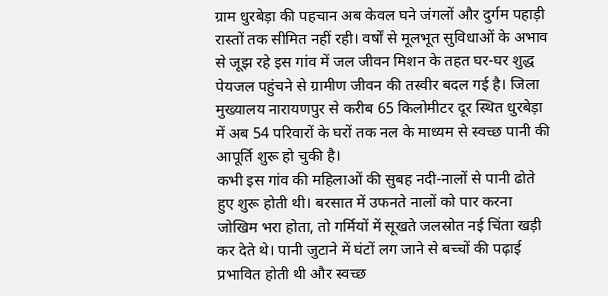ग्राम धुरबेड़ा की पहचान अब केवल घने जंगलों और दुर्गम पहाड़ी रास्तों तक सीमित नहीं रही। वर्षों से मूलभूत सुविधाओं के अभाव से जूझ रहे इस गांव में जल जीवन मिशन के तहत घर-घर शुद्ध पेयजल पहुंचने से ग्रामीण जीवन की तस्वीर बदल गई है। जिला मुख्यालय नारायणपुर से करीब 65 किलोमीटर दूर स्थित धुरबेड़ा में अब 54 परिवारों के घरों तक नल के माध्यम से स्वच्छ पानी की आपूर्ति शुरू हो चुकी है।
कभी इस गांव की महिलाओं की सुबह नदी-नालों से पानी ढोते हुए शुरू होती थी। बरसात में उफनते नालों को पार करना जोखिम भरा होता, तो गर्मियों में सूखते जलस्रोत नई चिंता खड़ी कर देते थे। पानी जुटाने में घंटों लग जाने से बच्चों की पढ़ाई प्रभावित होती थी और स्वच्छ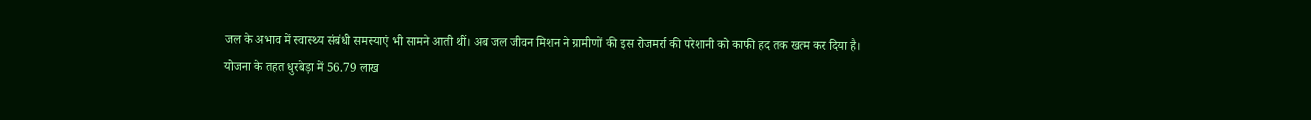जल के अभाव में स्वास्थ्य संबंधी समस्याएं भी सामने आती थीं। अब जल जीवन मिशन ने ग्रामीणों की इस रोजमर्रा की परेशानी को काफी हद तक खत्म कर दिया है।
योजना के तहत धुरबेड़ा में 56.79 लाख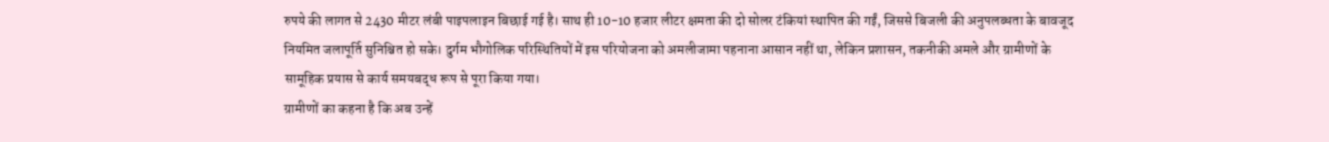रुपये की लागत से 2430 मीटर लंबी पाइपलाइन बिछाई गई है। साथ ही 10-10 हजार लीटर क्षमता की दो सोलर टंकियां स्थापित की गईं, जिससे बिजली की अनुपलब्धता के बावजूद नियमित जलापूर्ति सुनिश्चित हो सके। दुर्गम भौगोलिक परिस्थितियों में इस परियोजना को अमलीजामा पहनाना आसान नहीं था, लेकिन प्रशासन, तकनीकी अमले और ग्रामीणों के सामूहिक प्रयास से कार्य समयबद्ध रूप से पूरा किया गया।
ग्रामीणों का कहना है कि अब उन्हें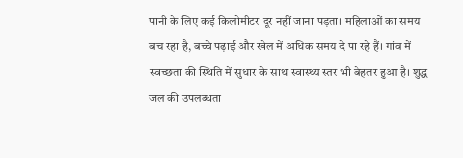पानी के लिए कई किलोमीटर दूर नहीं जाना पड़ता। महिलाओं का समय बच रहा है, बच्चे पढ़ाई और खेल में अधिक समय दे पा रहे हैं। गांव में स्वच्छता की स्थिति में सुधार के साथ स्वास्थ्य स्तर भी बेहतर हुआ है। शुद्ध जल की उपलब्धता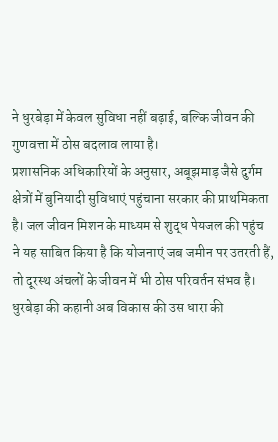ने धुरबेड़ा में केवल सुविधा नहीं बढ़ाई, बल्कि जीवन की गुणवत्ता में ठोस बदलाव लाया है।
प्रशासनिक अधिकारियों के अनुसार, अबूझमाड़ जैसे दुर्गम क्षेत्रों में बुनियादी सुविधाएं पहुंचाना सरकार की प्राथमिकता है। जल जीवन मिशन के माध्यम से शुद्ध पेयजल की पहुंच ने यह साबित किया है कि योजनाएं जब जमीन पर उतरती हैं, तो दूरस्थ अंचलों के जीवन में भी ठोस परिवर्तन संभव है। धुरबेड़ा की कहानी अब विकास की उस धारा की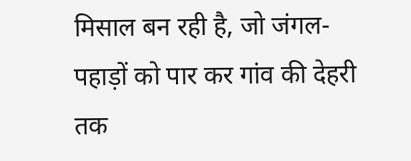मिसाल बन रही है, जो जंगल-पहाड़ों को पार कर गांव की देहरी तक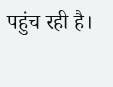पहुंच रही है।